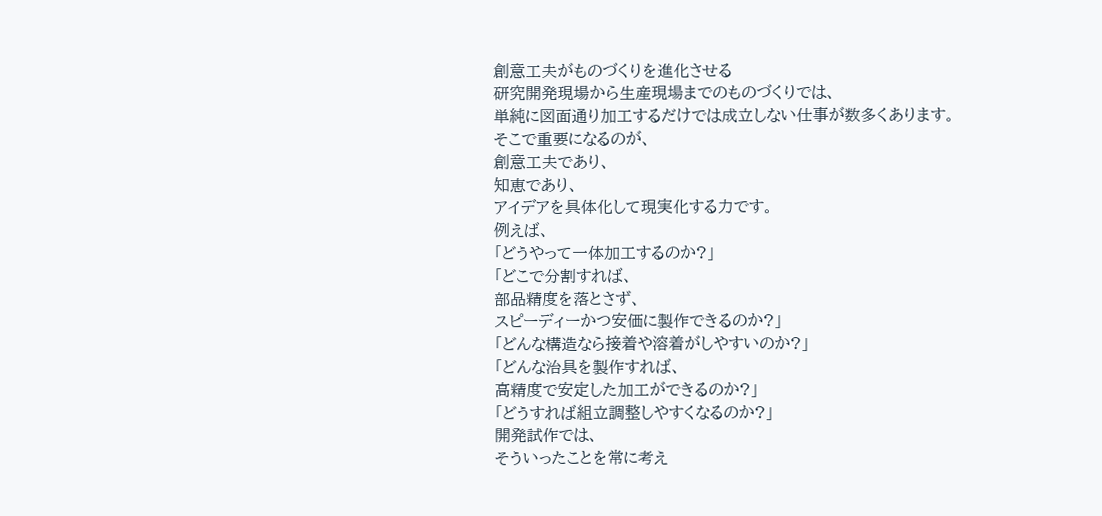創意工夫がものづくりを進化させる
研究開発現場から生産現場までのものづくりでは、
単純に図面通り加工するだけでは成立しない仕事が数多くあります。
そこで重要になるのが、
創意工夫であり、
知恵であり、
アイデアを具体化して現実化する力です。
例えば、
「どうやって一体加工するのか?」
「どこで分割すれば、
部品精度を落とさず、
スピーディーかつ安価に製作できるのか?」
「どんな構造なら接着や溶着がしやすいのか?」
「どんな治具を製作すれば、
高精度で安定した加工ができるのか?」
「どうすれば組立調整しやすくなるのか?」
開発試作では、
そういったことを常に考え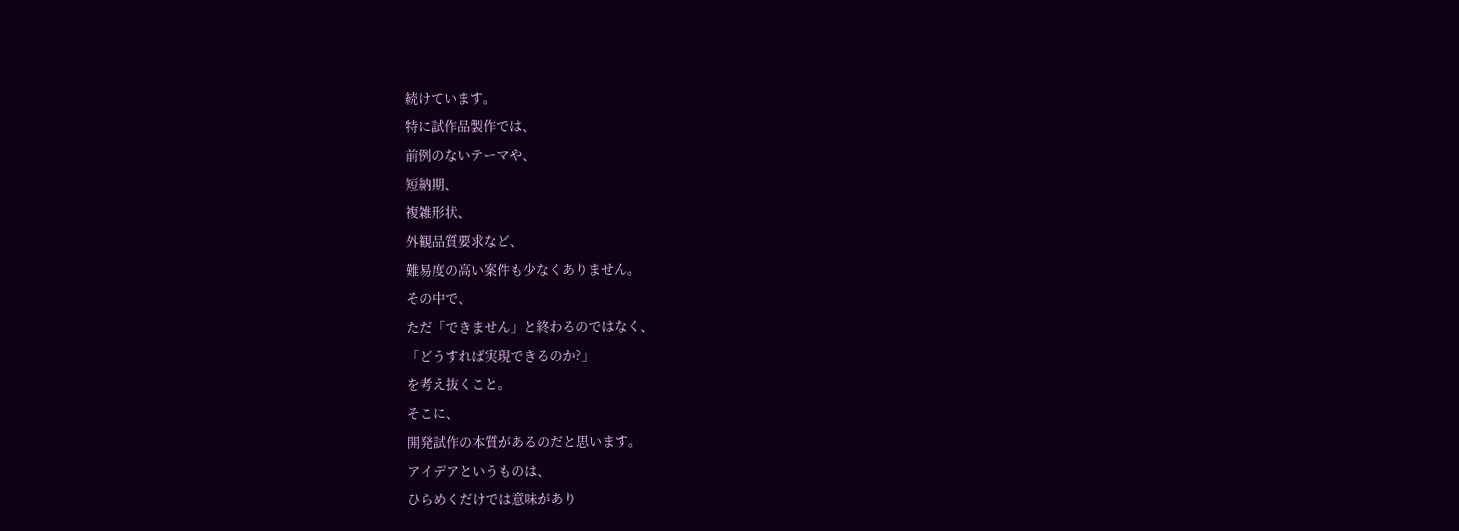続けています。
特に試作品製作では、
前例のないテーマや、
短納期、
複雑形状、
外観品質要求など、
難易度の高い案件も少なくありません。
その中で、
ただ「できません」と終わるのではなく、
「どうすれば実現できるのか?」
を考え抜くこと。
そこに、
開発試作の本質があるのだと思います。
アイデアというものは、
ひらめくだけでは意味があり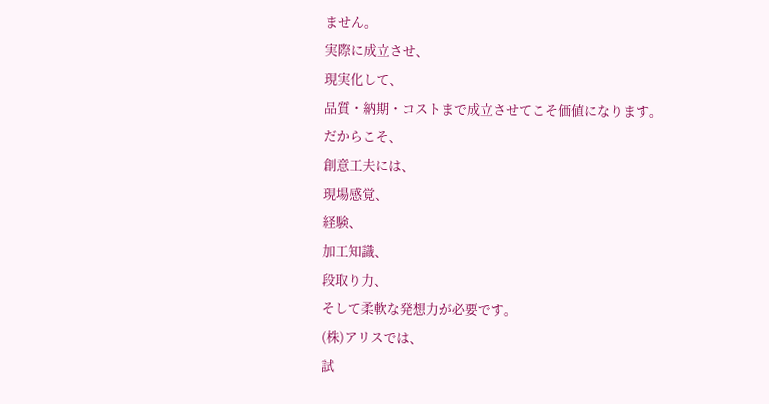ません。
実際に成立させ、
現実化して、
品質・納期・コストまで成立させてこそ価値になります。
だからこそ、
創意工夫には、
現場感覚、
経験、
加工知識、
段取り力、
そして柔軟な発想力が必要です。
(株)アリスでは、
試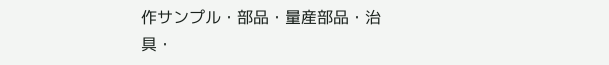作サンプル・部品・量産部品・治具・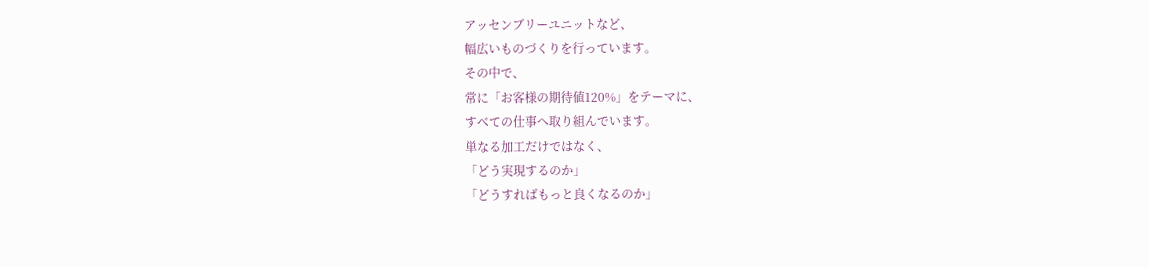アッセンブリーユニットなど、
幅広いものづくりを行っています。
その中で、
常に「お客様の期待値120%」をテーマに、
すべての仕事へ取り組んでいます。
単なる加工だけではなく、
「どう実現するのか」
「どうすればもっと良くなるのか」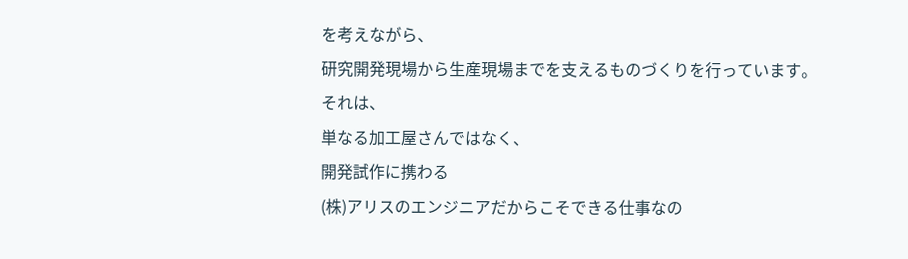を考えながら、
研究開発現場から生産現場までを支えるものづくりを行っています。
それは、
単なる加工屋さんではなく、
開発試作に携わる
(株)アリスのエンジニアだからこそできる仕事なの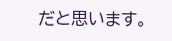だと思います。